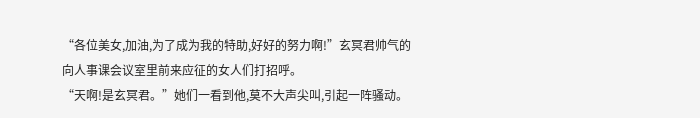“各位美女,加油,为了成为我的特助,好好的努力啊!”玄冥君帅气的向人事课会议室里前来应征的女人们打招呼。
“天啊!是玄冥君。”她们一看到他,莫不大声尖叫,引起一阵骚动。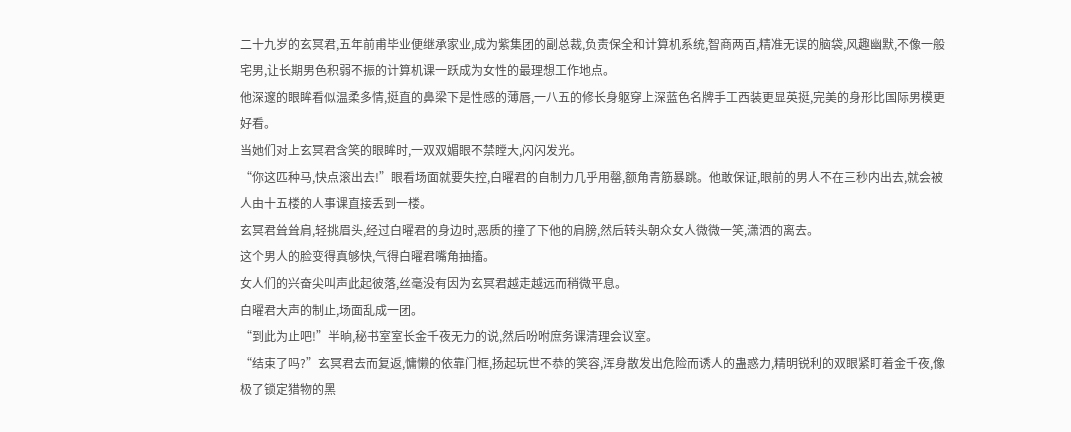二十九岁的玄冥君,五年前甫毕业便继承家业,成为紫集团的副总裁,负责保全和计算机系统,智商两百,精准无误的脑袋,风趣幽默,不像一般宅男,让长期男色积弱不振的计算机课一跃成为女性的最理想工作地点。
他深邃的眼眸看似温柔多情,挺直的鼻梁下是性感的薄唇,一八五的修长身躯穿上深蓝色名牌手工西装更显英挺,完美的身形比国际男模更好看。
当她们对上玄冥君含笑的眼眸时,一双双媚眼不禁瞠大,闪闪发光。
“你这匹种马,快点滚出去!”眼看场面就要失控,白曜君的自制力几乎用罄,额角青筋暴跳。他敢保证,眼前的男人不在三秒内出去,就会被人由十五楼的人事课直接丢到一楼。
玄冥君耸耸肩,轻挑眉头,经过白曜君的身边时,恶质的撞了下他的肩膀,然后转头朝众女人微微一笑,潇洒的离去。
这个男人的脸变得真够快,气得白曜君嘴角抽搐。
女人们的兴奋尖叫声此起彼落,丝毫没有因为玄冥君越走越远而稍微平息。
白曜君大声的制止,场面乱成一团。
“到此为止吧!”半晌,秘书室室长金千夜无力的说,然后吩咐庶务课清理会议室。
“结束了吗?”玄冥君去而复返,慵懒的依靠门框,扬起玩世不恭的笑容,浑身散发出危险而诱人的蛊惑力,精明锐利的双眼紧盯着金千夜,像极了锁定猎物的黑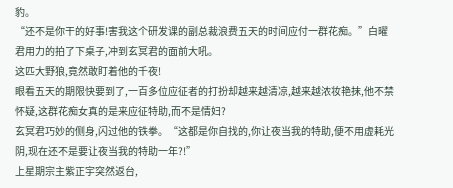豹。
“还不是你干的好事!害我这个研发课的副总裁浪费五天的时间应付一群花痴。”白曜君用力的拍了下桌子,冲到玄冥君的面前大吼。
这匹大野狼,竟然敢盯着他的千夜!
眼看五天的期限快要到了,一百多位应征者的打扮却越来越清凉,越来越浓妆艳抹,他不禁怀疑,这群花痴女真的是来应征特助,而不是情妇?
玄冥君巧妙的侧身,闪过他的铁拳。“这都是你自找的,你让夜当我的特助,便不用虚耗光阴,现在还不是要让夜当我的特助一年?!”
上星期宗主紫正宇突然返台,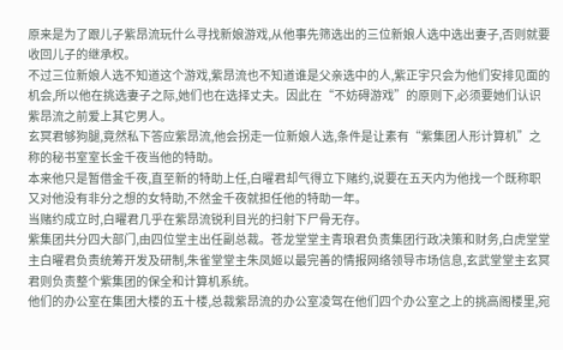原来是为了跟儿子紫昂流玩什么寻找新娘游戏,从他事先筛选出的三位新娘人选中选出妻子,否则就要收回儿子的继承权。
不过三位新娘人选不知道这个游戏,紫昂流也不知道谁是父亲选中的人,紫正宇只会为他们安排见面的机会,所以他在挑选妻子之际,她们也在选择丈夫。因此在“不妨碍游戏”的原则下,必须要她们认识紫昂流之前爱上其它男人。
玄冥君够狗腿,竟然私下答应紫昂流,他会拐走一位新娘人选,条件是让素有“紫集团人形计算机”之称的秘书室室长金千夜当他的特助。
本来他只是暂借金千夜,直至新的特助上任,白曜君却气得立下赌约,说要在五天内为他找一个既称职又对他没有非分之想的女特助,不然金千夜就担任他的特助一年。
当赌约成立时,白曜君几乎在紫昂流锐利目光的扫射下尸骨无存。
紫集团共分四大部门,由四位堂主出任副总裁。苍龙堂堂主青琅君负责集团行政决策和财务,白虎堂堂主白曜君负责统筹开发及研制,朱雀堂堂主朱凤姬以最完善的情报网络领导市场信息,玄武堂堂主玄冥君则负责整个紫集团的保全和计算机系统。
他们的办公室在集团大楼的五十楼,总裁紫昂流的办公室凌驾在他们四个办公室之上的挑高阁楼里,宛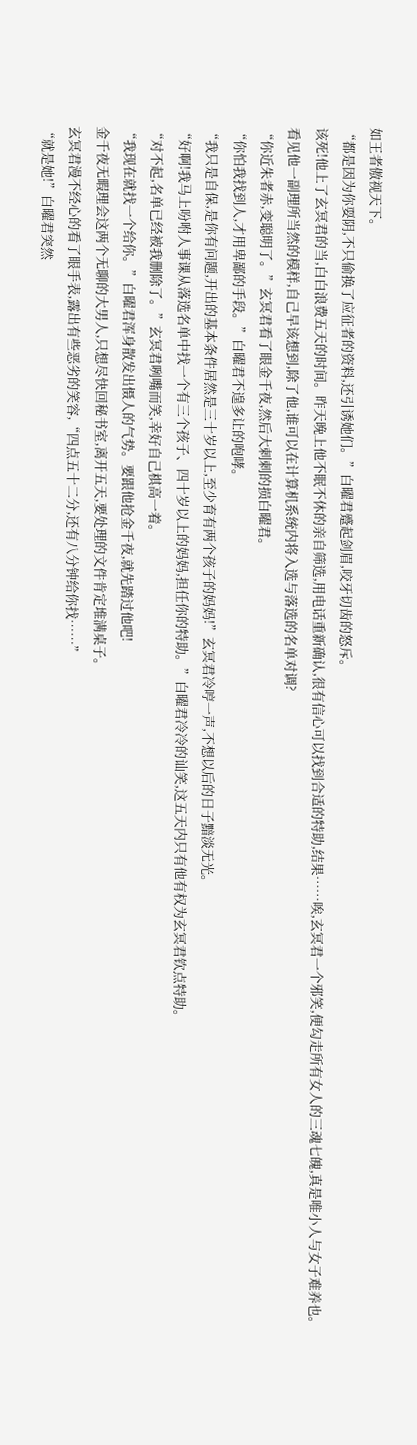如王者傲视天下。
“都是因为你耍阴,不只偷换了应征者的资料,还引诱她们。”白曜君蹙起剑眉,咬牙切齿的怒斥。
该死!他上了玄冥君的当,白白浪费五天的时间。昨天晚上他不眠不休的亲自筛选,用电话重新确认,很有信心可以找到合适的特助,结果……唉,玄冥君一个邪笑,便勾走所有女人的三魂七魄,真是唯小人与女子难养也。
看见他一副理所当然的模样,自己早该想到,除了他,谁可以在计算机系统内将入选与落选的名单对调?
“你近朱者赤,变聪明了。”玄冥君看了眼金千夜,然后大剌剌的损白曜君。
“你怕我找到人,才用卑鄙的手段。”白曜君不遑多让的咆哮。
“我只是自保,是你有问题,开出的基本条件居然是三十岁以上,至少育有两个孩子的妈妈!”玄冥君冷哼一声,不想以后的日子黯淡无光。
“好啊!我马上吩咐人事课从落选名单中找一个有三个孩子、四十岁以上的妈妈,担任你的特助。”白曜君冷冷的讪笑,这五天内只有他有权为玄冥君钦点特助。
“对不起,名单已经被我删除了。”玄冥君咧嘴而笑,幸好自己棋高一着。
“我现在就找一个给你。”白曜君浑身散发出慑人的气势。要跟他抢金千夜,就先踏过他吧!
金千夜无暇理会这两个无聊的大男人,只想尽快回秘书室,离开五天,要处理的文件肯定堆满桌子。
玄冥君漫不经心的看了眼手表,露出有些恶劣的笑容,“四点五十二分,还有八分钟给你找……”
“就是她!”白曜君突然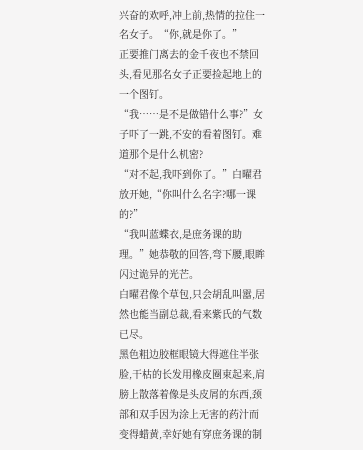兴奋的欢呼,冲上前,热情的拉住一名女子。“你,就是你了。”
正要推门离去的金千夜也不禁回头,看见那名女子正要捡起地上的一个图钉。
“我……是不是做错什么事?”女子吓了一跳,不安的看着图钉。难道那个是什么机密?
“对不起,我吓到你了。”白曜君放开她,“你叫什么名字?哪一课的?”
“我叫蓝蝶衣,是庶务课的助理。”她恭敬的回答,弯下腰,眼眸闪过诡异的光芒。
白曜君像个草包,只会胡乱叫嚣,居然也能当副总裁,看来紫氏的气数已尽。
黑色粗边胶框眼镜大得遮住半张脸,干枯的长发用橡皮圈束起来,肩膀上散落着像是头皮屑的东西,颈部和双手因为涂上无害的药汁而变得蜡黄,幸好她有穿庶务课的制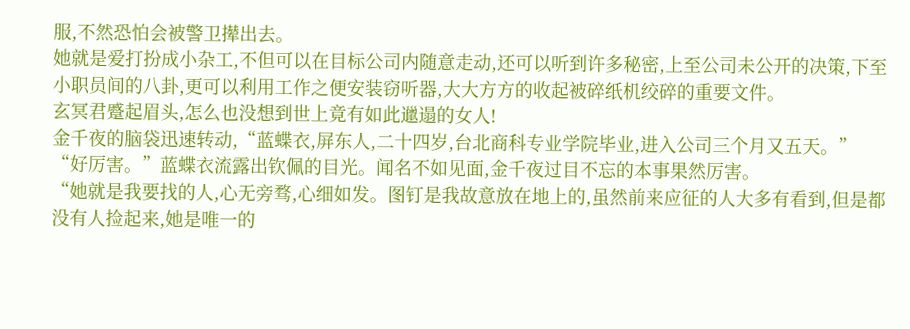服,不然恐怕会被警卫撵出去。
她就是爱打扮成小杂工,不但可以在目标公司内随意走动,还可以听到许多秘密,上至公司未公开的决策,下至小职员间的八卦,更可以利用工作之便安装窃听器,大大方方的收起被碎纸机绞碎的重要文件。
玄冥君蹙起眉头,怎么也没想到世上竟有如此邋遢的女人!
金千夜的脑袋迅速转动,“蓝蝶衣,屏东人,二十四岁,台北商科专业学院毕业,进入公司三个月又五天。”
“好厉害。”蓝蝶衣流露出钦佩的目光。闻名不如见面,金千夜过目不忘的本事果然厉害。
“她就是我要找的人,心无旁骛,心细如发。图钉是我故意放在地上的,虽然前来应征的人大多有看到,但是都没有人捡起来,她是唯一的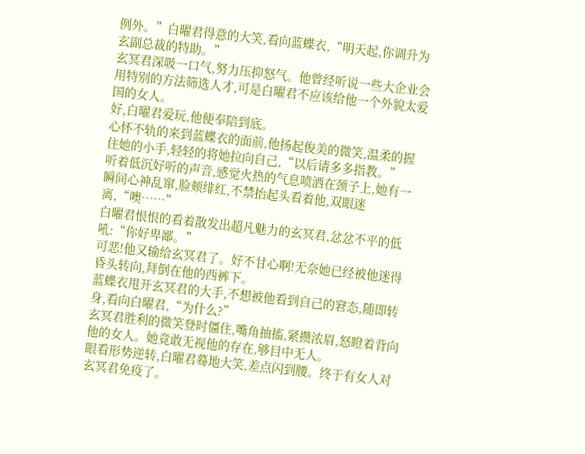例外。”白曜君得意的大笑,看向蓝蝶衣,“明天起,你调升为玄副总裁的特助。”
玄冥君深吸一口气,努力压抑怒气。他曾经听说一些大企业会用特别的方法筛选人才,可是白曜君不应该给他一个外貌太爱国的女人。
好,白曜君爱玩,他便奉陪到底。
心怀不轨的来到蓝蝶衣的面前,他扬起俊美的微笑,温柔的握住她的小手,轻轻的将她拉向自己,“以后请多多指教。”
听着低沉好听的声音,感觉火热的气息喷洒在颈子上,她有一瞬间心神乱窜,脸颊绯红,不禁抬起头看着他,双眼迷离,“噢……”
白曜君恨恨的看着散发出超凡魅力的玄冥君,忿忿不平的低吼:“你好卑鄙。”
可恶!他又输给玄冥君了。好不甘心啊!无奈她已经被他迷得昏头转向,拜倒在他的西裤下。
蓝蝶衣甩开玄冥君的大手,不想被他看到自己的窘态,随即转身,看向白曜君,“为什么?”
玄冥君胜利的微笑登时僵住,嘴角抽搐,紧攒浓眉,怒瞪着背向他的女人。她竟敢无视他的存在,够目中无人。
眼看形势逆转,白曜君蓦地大笑,差点闪到腰。终于有女人对玄冥君免疫了。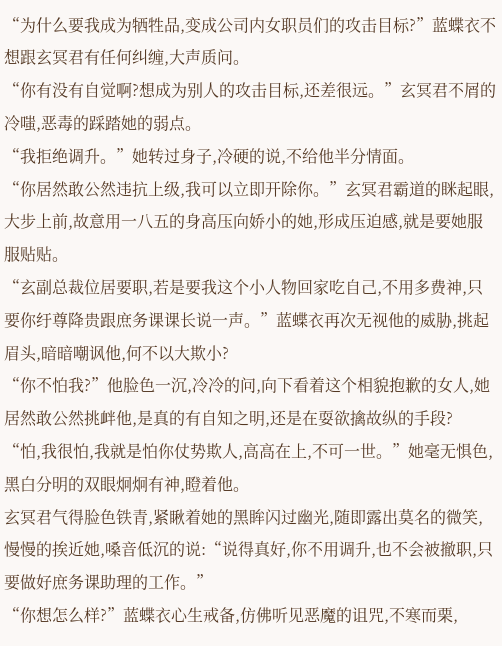“为什么要我成为牺牲品,变成公司内女职员们的攻击目标?”蓝蝶衣不想跟玄冥君有任何纠缠,大声质问。
“你有没有自觉啊?想成为别人的攻击目标,还差很远。”玄冥君不屑的冷嗤,恶毒的踩踏她的弱点。
“我拒绝调升。”她转过身子,冷硬的说,不给他半分情面。
“你居然敢公然违抗上级,我可以立即开除你。”玄冥君霸道的眯起眼,大步上前,故意用一八五的身高压向娇小的她,形成压迫感,就是要她服服贴贴。
“玄副总裁位居要职,若是要我这个小人物回家吃自己,不用多费神,只要你纡尊降贵跟庶务课课长说一声。”蓝蝶衣再次无视他的威胁,挑起眉头,暗暗嘲讽他,何不以大欺小?
“你不怕我?”他脸色一沉,冷冷的问,向下看着这个相貌抱歉的女人,她居然敢公然挑衅他,是真的有自知之明,还是在耍欲擒故纵的手段?
“怕,我很怕,我就是怕你仗势欺人,高高在上,不可一世。”她毫无惧色,黑白分明的双眼炯炯有神,瞪着他。
玄冥君气得脸色铁青,紧瞅着她的黑眸闪过幽光,随即露出莫名的微笑,慢慢的挨近她,嗓音低沉的说:“说得真好,你不用调升,也不会被撤职,只要做好庶务课助理的工作。”
“你想怎么样?”蓝蝶衣心生戒备,仿佛听见恶魔的诅咒,不寒而栗,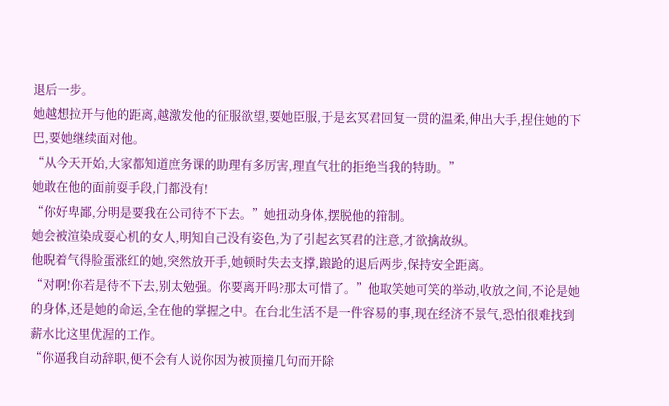退后一步。
她越想拉开与他的距离,越激发他的征服欲望,要她臣服,于是玄冥君回复一贯的温柔,伸出大手,捏住她的下巴,要她继续面对他。
“从今天开始,大家都知道庶务课的助理有多厉害,理直气壮的拒绝当我的特助。”
她敢在他的面前耍手段,门都没有!
“你好卑鄙,分明是要我在公司待不下去。”她扭动身体,摆脱他的箝制。
她会被渲染成耍心机的女人,明知自己没有姿色,为了引起玄冥君的注意,才欲擒故纵。
他睨着气得脸蛋涨红的她,突然放开手,她顿时失去支撑,踉跄的退后两步,保持安全距离。
“对啊!你若是待不下去,别太勉强。你要离开吗?那太可惜了。”他取笑她可笑的举动,收放之间,不论是她的身体,还是她的命运,全在他的掌握之中。在台北生活不是一件容易的事,现在经济不景气,恐怕很难找到薪水比这里优渥的工作。
“你逼我自动辞职,便不会有人说你因为被顶撞几句而开除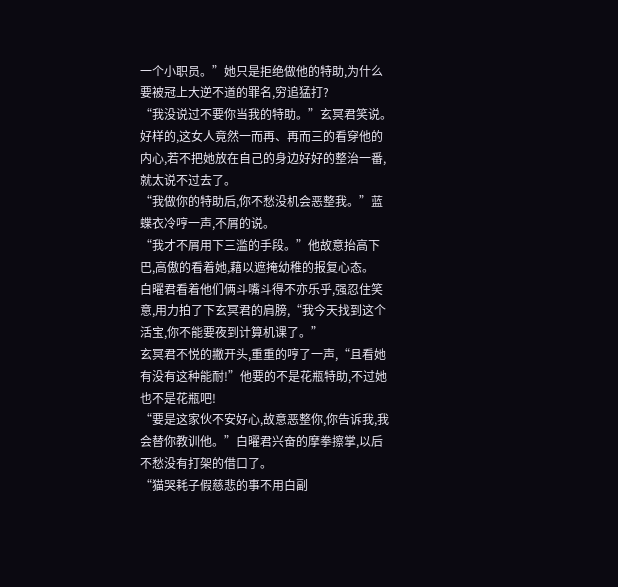一个小职员。”她只是拒绝做他的特助,为什么要被冠上大逆不道的罪名,穷追猛打?
“我没说过不要你当我的特助。”玄冥君笑说。
好样的,这女人竟然一而再、再而三的看穿他的内心,若不把她放在自己的身边好好的整治一番,就太说不过去了。
“我做你的特助后,你不愁没机会恶整我。”蓝蝶衣冷哼一声,不屑的说。
“我才不屑用下三滥的手段。”他故意抬高下巴,高傲的看着她,藉以遮掩幼稚的报复心态。
白曜君看着他们俩斗嘴斗得不亦乐乎,强忍住笑意,用力拍了下玄冥君的肩膀,“我今天找到这个活宝,你不能要夜到计算机课了。”
玄冥君不悦的撇开头,重重的哼了一声,“且看她有没有这种能耐!”他要的不是花瓶特助,不过她也不是花瓶吧!
“要是这家伙不安好心,故意恶整你,你告诉我,我会替你教训他。”白曜君兴奋的摩拳擦掌,以后不愁没有打架的借口了。
“猫哭耗子假慈悲的事不用白副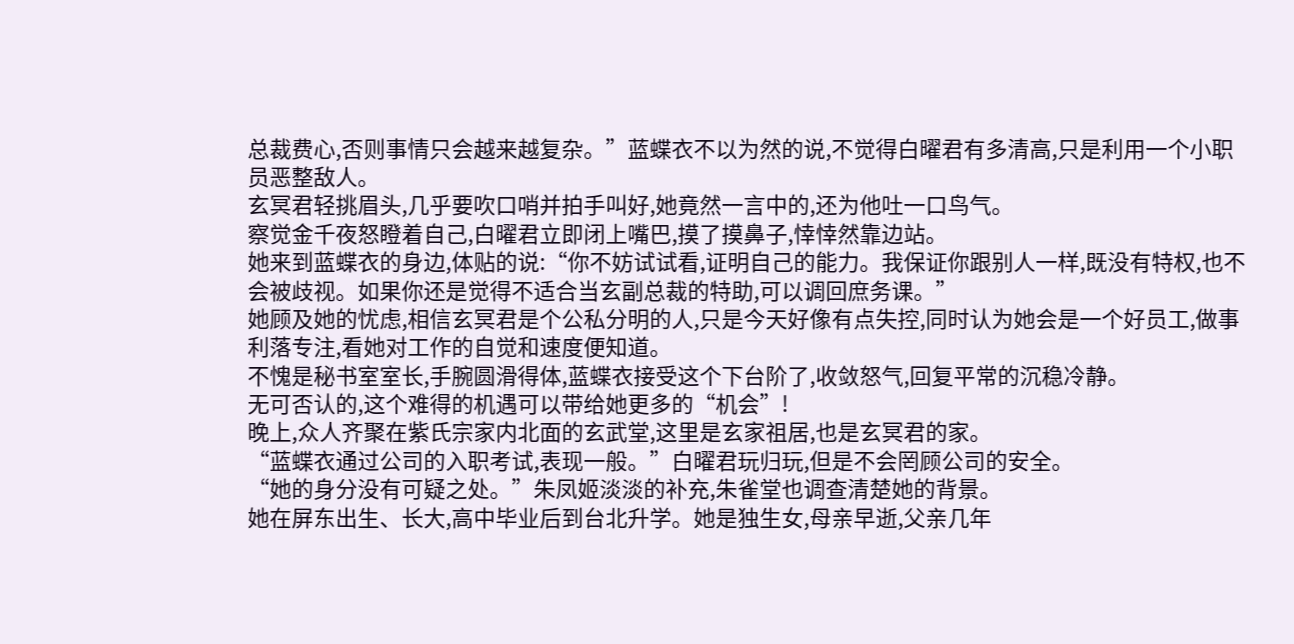总裁费心,否则事情只会越来越复杂。”蓝蝶衣不以为然的说,不觉得白曜君有多清高,只是利用一个小职员恶整敌人。
玄冥君轻挑眉头,几乎要吹口哨并拍手叫好,她竟然一言中的,还为他吐一口鸟气。
察觉金千夜怒瞪着自己,白曜君立即闭上嘴巴,摸了摸鼻子,悻悻然靠边站。
她来到蓝蝶衣的身边,体贴的说:“你不妨试试看,证明自己的能力。我保证你跟别人一样,既没有特权,也不会被歧视。如果你还是觉得不适合当玄副总裁的特助,可以调回庶务课。”
她顾及她的忧虑,相信玄冥君是个公私分明的人,只是今天好像有点失控,同时认为她会是一个好员工,做事利落专注,看她对工作的自觉和速度便知道。
不愧是秘书室室长,手腕圆滑得体,蓝蝶衣接受这个下台阶了,收敛怒气,回复平常的沉稳冷静。
无可否认的,这个难得的机遇可以带给她更多的“机会”!
晚上,众人齐聚在紫氏宗家内北面的玄武堂,这里是玄家祖居,也是玄冥君的家。
“蓝蝶衣通过公司的入职考试,表现一般。”白曜君玩归玩,但是不会罔顾公司的安全。
“她的身分没有可疑之处。”朱凤姬淡淡的补充,朱雀堂也调查清楚她的背景。
她在屏东出生、长大,高中毕业后到台北升学。她是独生女,母亲早逝,父亲几年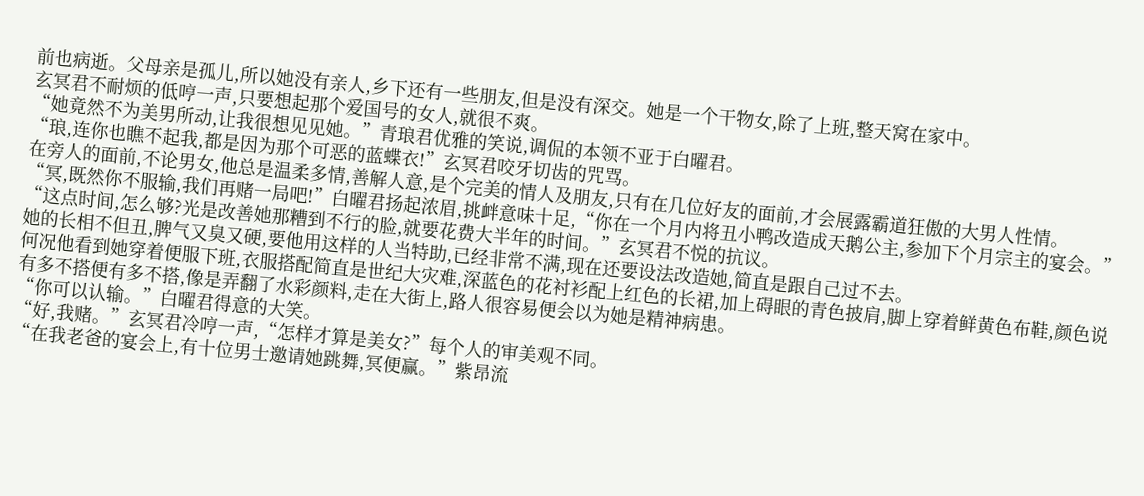前也病逝。父母亲是孤儿,所以她没有亲人,乡下还有一些朋友,但是没有深交。她是一个干物女,除了上班,整天窝在家中。
玄冥君不耐烦的低哼一声,只要想起那个爱国号的女人,就很不爽。
“她竟然不为美男所动,让我很想见见她。”青琅君优雅的笑说,调侃的本领不亚于白曜君。
“琅,连你也瞧不起我,都是因为那个可恶的蓝蝶衣!”玄冥君咬牙切齿的咒骂。
在旁人的面前,不论男女,他总是温柔多情,善解人意,是个完美的情人及朋友,只有在几位好友的面前,才会展露霸道狂傲的大男人性情。
“冥,既然你不服输,我们再赌一局吧!”白曜君扬起浓眉,挑衅意味十足,“你在一个月内将丑小鸭改造成天鹅公主,参加下个月宗主的宴会。”
“这点时间,怎么够?光是改善她那糟到不行的脸,就要花费大半年的时间。”玄冥君不悦的抗议。
她的长相不但丑,脾气又臭又硬,要他用这样的人当特助,已经非常不满,现在还要设法改造她,简直是跟自己过不去。
何况他看到她穿着便服下班,衣服搭配简直是世纪大灾难,深蓝色的花衬衫配上红色的长裙,加上碍眼的青色披肩,脚上穿着鲜黄色布鞋,颜色说有多不搭便有多不搭,像是弄翻了水彩颜料,走在大街上,路人很容易便会以为她是精神病患。
“你可以认输。”白曜君得意的大笑。
“好,我赌。”玄冥君冷哼一声,“怎样才算是美女?”每个人的审美观不同。
“在我老爸的宴会上,有十位男士邀请她跳舞,冥便赢。”紫昂流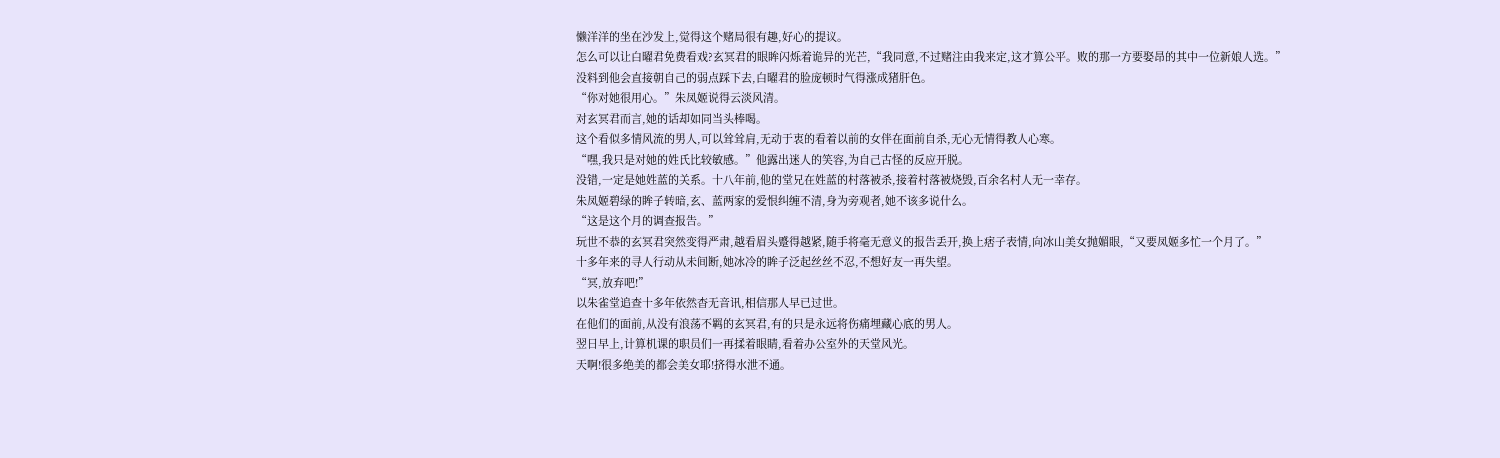懒洋洋的坐在沙发上,觉得这个赌局很有趣,好心的提议。
怎么可以让白曜君免费看戏?玄冥君的眼眸闪烁着诡异的光芒,“我同意,不过赌注由我来定,这才算公平。败的那一方要娶昂的其中一位新娘人选。”
没料到他会直接朝自己的弱点踩下去,白曜君的脸庞顿时气得涨成猪肝色。
“你对她很用心。”朱凤姬说得云淡风清。
对玄冥君而言,她的话却如同当头棒喝。
这个看似多情风流的男人,可以耸耸肩,无动于衷的看着以前的女伴在面前自杀,无心无情得教人心寒。
“嘿,我只是对她的姓氏比较敏感。”他露出迷人的笑容,为自己古怪的反应开脱。
没错,一定是她姓蓝的关系。十八年前,他的堂兄在姓蓝的村落被杀,接着村落被烧毁,百余名村人无一幸存。
朱凤姬碧绿的眸子转暗,玄、蓝两家的爱恨纠缠不清,身为旁观者,她不该多说什么。
“这是这个月的调查报告。”
玩世不恭的玄冥君突然变得严肃,越看眉头蹙得越紧,随手将毫无意义的报告丢开,换上痞子表情,向冰山美女抛媚眼,“又要凤姬多忙一个月了。”
十多年来的寻人行动从未间断,她冰冷的眸子泛起丝丝不忍,不想好友一再失望。
“冥,放弃吧!”
以朱雀堂追查十多年依然杳无音讯,相信那人早已过世。
在他们的面前,从没有浪荡不羁的玄冥君,有的只是永远将伤痛埋藏心底的男人。
翌日早上,计算机课的职员们一再揉着眼睛,看着办公室外的天堂风光。
天啊!很多绝美的都会美女耶!挤得水泄不通。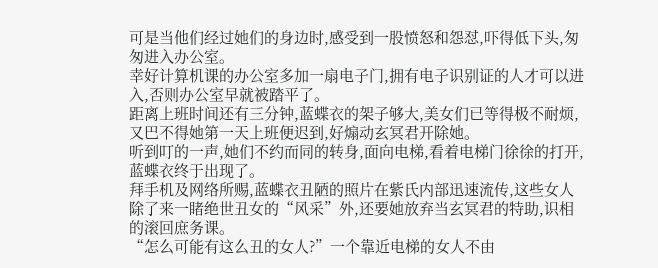可是当他们经过她们的身边时,感受到一股愤怒和怨怼,吓得低下头,匆匆进入办公室。
幸好计算机课的办公室多加一扇电子门,拥有电子识别证的人才可以进入,否则办公室早就被踏平了。
距离上班时间还有三分钟,蓝蝶衣的架子够大,美女们已等得极不耐烦,又巴不得她第一天上班便迟到,好煽动玄冥君开除她。
听到叮的一声,她们不约而同的转身,面向电梯,看着电梯门徐徐的打开,蓝蝶衣终于出现了。
拜手机及网络所赐,蓝蝶衣丑陋的照片在紫氏内部迅速流传,这些女人除了来一睹绝世丑女的“风采”外,还要她放弃当玄冥君的特助,识相的滚回庶务课。
“怎么可能有这么丑的女人?”一个靠近电梯的女人不由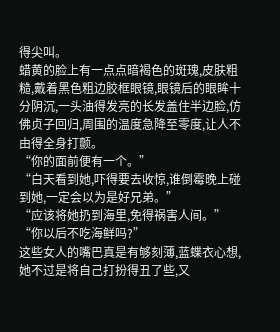得尖叫。
蜡黄的脸上有一点点暗褐色的斑瑰,皮肤粗糙,戴着黑色粗边胶框眼镜,眼镜后的眼眸十分阴沉,一头油得发亮的长发盖住半边脸,仿佛贞子回归,周围的温度急降至零度,让人不由得全身打颤。
“你的面前便有一个。”
“白天看到她,吓得要去收惊,谁倒霉晚上碰到她,一定会以为是好兄弟。”
“应该将她扔到海里,免得祸害人间。”
“你以后不吃海鲜吗?”
这些女人的嘴巴真是有够刻薄,蓝蝶衣心想,她不过是将自己打扮得丑了些,又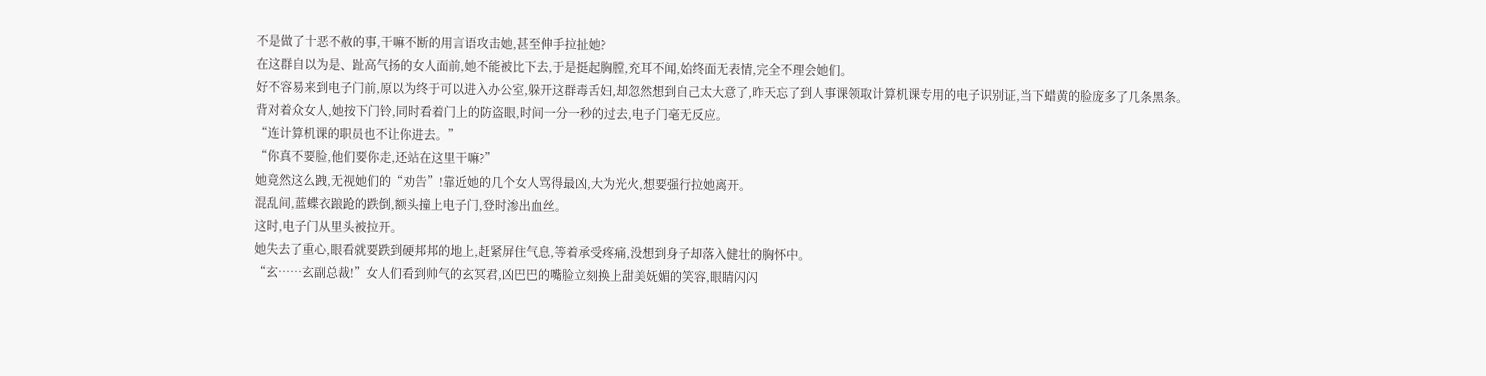不是做了十恶不赦的事,干嘛不断的用言语攻击她,甚至伸手拉扯她?
在这群自以为是、趾高气扬的女人面前,她不能被比下去,于是挺起胸膛,充耳不闻,始终面无表情,完全不理会她们。
好不容易来到电子门前,原以为终于可以进入办公室,躲开这群毒舌妇,却忽然想到自己太大意了,昨天忘了到人事课领取计算机课专用的电子识别证,当下蜡黄的脸庞多了几条黑条。
背对着众女人,她按下门铃,同时看着门上的防盗眼,时间一分一秒的过去,电子门毫无反应。
“连计算机课的职员也不让你进去。”
“你真不要脸,他们要你走,还站在这里干嘛?”
她竟然这么跩,无视她们的“劝告”!靠近她的几个女人骂得最凶,大为光火,想要强行拉她离开。
混乱间,蓝蝶衣踉跄的跌倒,额头撞上电子门,登时渗出血丝。
这时,电子门从里头被拉开。
她失去了重心,眼看就要跌到硬邦邦的地上,赶紧屏住气息,等着承受疼痛,没想到身子却落入健壮的胸怀中。
“玄……玄副总裁!”女人们看到帅气的玄冥君,凶巴巴的嘴脸立刻换上甜美妩媚的笑容,眼睛闪闪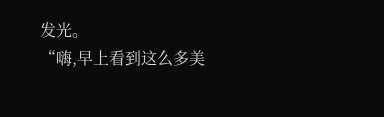发光。
“嗨,早上看到这么多美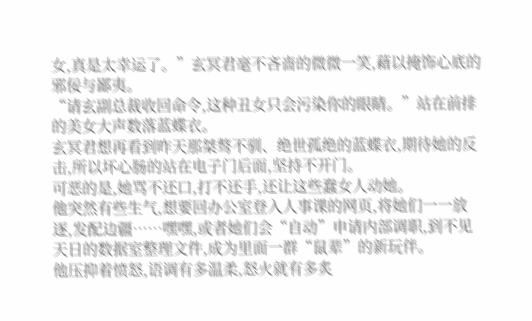女,真是太幸运了。”玄冥君毫不吝啬的微微一笑,藉以掩饰心底的邪佞与鄙夷。
“请玄副总裁收回命令,这种丑女只会污染你的眼睛。”站在前排的美女大声数落蓝蝶衣。
玄冥君想再看到昨天那桀骜不驯、绝世孤绝的蓝蝶衣,期待她的反击,所以坏心肠的站在电子门后面,坚持不开门。
可恶的是,她骂不还口,打不还手,还让这些蠢女人动她。
他突然有些生气,想要回办公室登入人事课的网页,将她们一一放逐,发配边疆……嘿嘿,或者她们会“自动”申请内部调职,到不见天日的数据室整理文件,成为里面一群“鼠辈”的新玩伴。
他压抑着愤怒,语调有多温柔,怒火就有多炙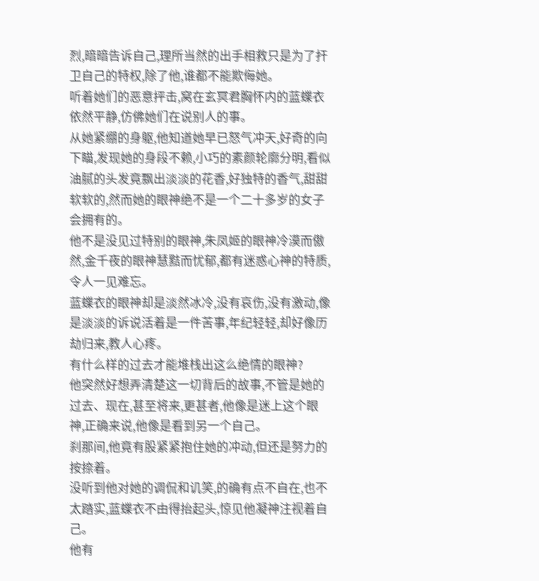烈,暗暗告诉自己,理所当然的出手相救只是为了扞卫自己的特权,除了他,谁都不能欺侮她。
听着她们的恶意抨击,窝在玄冥君胸怀内的蓝蝶衣依然平静,仿佛她们在说别人的事。
从她紧绷的身躯,他知道她早已怒气冲天,好奇的向下瞄,发现她的身段不赖,小巧的素颜轮廓分明,看似油腻的头发竟飘出淡淡的花香,好独特的香气,甜甜软软的,然而她的眼神绝不是一个二十多岁的女子会拥有的。
他不是没见过特别的眼神,朱凤姬的眼神冷漠而傲然,金千夜的眼神慧黠而忧郁,都有迷惑心神的特质,令人一见难忘。
蓝蝶衣的眼神却是淡然冰冷,没有哀伤,没有激动,像是淡淡的诉说活着是一件苦事,年纪轻轻,却好像历劫归来,教人心疼。
有什么样的过去才能堆栈出这么绝情的眼神?
他突然好想弄清楚这一切背后的故事,不管是她的过去、现在,甚至将来,更甚者,他像是迷上这个眼神,正确来说,他像是看到另一个自己。
刹那间,他竟有股紧紧抱住她的冲动,但还是努力的按捺着。
没听到他对她的调侃和讥笑,的确有点不自在,也不太踏实,蓝蝶衣不由得抬起头,惊见他凝神注视着自己。
他有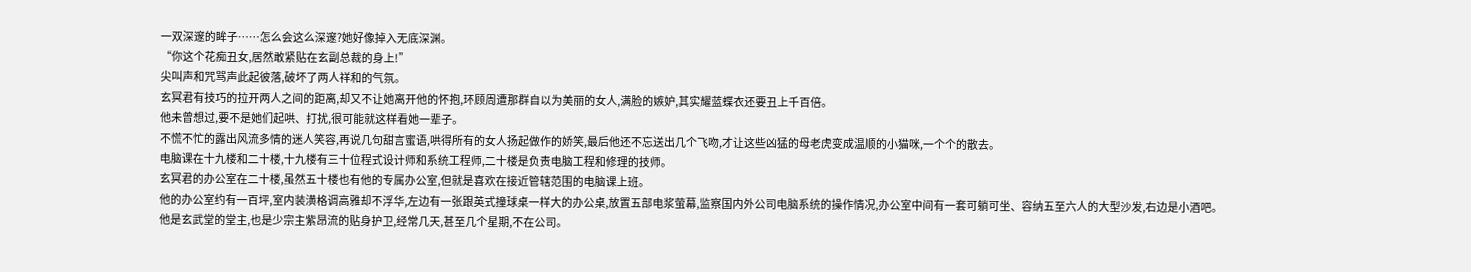一双深邃的眸子……怎么会这么深邃?她好像掉入无底深渊。
“你这个花痴丑女,居然敢紧贴在玄副总裁的身上!”
尖叫声和咒骂声此起彼落,破坏了两人祥和的气氛。
玄冥君有技巧的拉开两人之间的距离,却又不让她离开他的怀抱,环顾周遭那群自以为美丽的女人,满脸的嫉妒,其实耀蓝蝶衣还要丑上千百倍。
他未曾想过,要不是她们起哄、打扰,很可能就这样看她一辈子。
不慌不忙的露出风流多情的迷人笑容,再说几句甜言蜜语,哄得所有的女人扬起做作的娇笑,最后他还不忘送出几个飞吻,才让这些凶猛的母老虎变成温顺的小猫咪,一个个的散去。
电脑课在十九楼和二十楼,十九楼有三十位程式设计师和系统工程师,二十楼是负责电脑工程和修理的技师。
玄冥君的办公室在二十楼,虽然五十楼也有他的专属办公室,但就是喜欢在接近管辖范围的电脑课上班。
他的办公室约有一百坪,室内装潢格调高雅却不浮华,左边有一张跟英式撞球桌一样大的办公桌,放置五部电浆萤幕,监察国内外公司电脑系统的操作情况,办公室中间有一套可躺可坐、容纳五至六人的大型沙发,右边是小酒吧。
他是玄武堂的堂主,也是少宗主紫昂流的贴身护卫,经常几天,甚至几个星期,不在公司。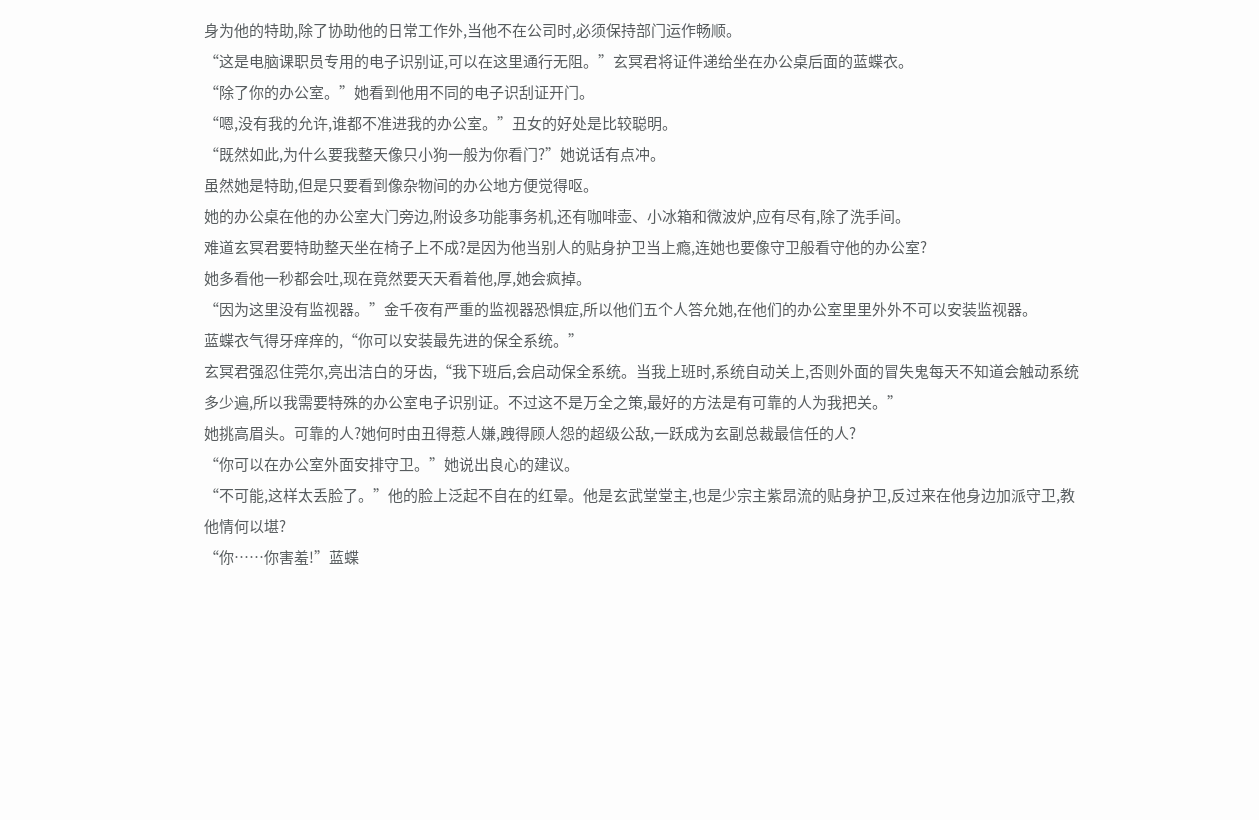身为他的特助,除了协助他的日常工作外,当他不在公司时,必须保持部门运作畅顺。
“这是电脑课职员专用的电子识别证,可以在这里通行无阻。”玄冥君将证件递给坐在办公桌后面的蓝蝶衣。
“除了你的办公室。”她看到他用不同的电子识刮证开门。
“嗯,没有我的允许,谁都不准进我的办公室。”丑女的好处是比较聪明。
“既然如此,为什么要我整天像只小狗一般为你看门?”她说话有点冲。
虽然她是特助,但是只要看到像杂物间的办公地方便觉得呕。
她的办公桌在他的办公室大门旁边,附设多功能事务机,还有咖啡壶、小冰箱和微波炉,应有尽有,除了洗手间。
难道玄冥君要特助整天坐在椅子上不成?是因为他当别人的贴身护卫当上瘾,连她也要像守卫般看守他的办公室?
她多看他一秒都会吐,现在竟然要天天看着他,厚,她会疯掉。
“因为这里没有监视器。”金千夜有严重的监视器恐惧症,所以他们五个人答允她,在他们的办公室里里外外不可以安装监视器。
蓝蝶衣气得牙痒痒的,“你可以安装最先进的保全系统。”
玄冥君强忍住莞尔,亮出洁白的牙齿,“我下班后,会启动保全系统。当我上班时,系统自动关上,否则外面的冒失鬼每天不知道会触动系统多少遍,所以我需要特殊的办公室电子识别证。不过这不是万全之策,最好的方法是有可靠的人为我把关。”
她挑高眉头。可靠的人?她何时由丑得惹人嫌,跩得顾人怨的超级公敌,一跃成为玄副总裁最信任的人?
“你可以在办公室外面安排守卫。”她说出良心的建议。
“不可能,这样太丢脸了。”他的脸上泛起不自在的红晕。他是玄武堂堂主,也是少宗主紫昂流的贴身护卫,反过来在他身边加派守卫,教他情何以堪?
“你……你害羞!”蓝蝶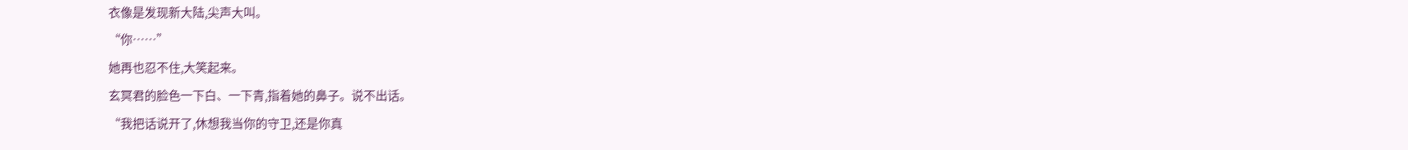衣像是发现新大陆,尖声大叫。
“你……”
她再也忍不住,大笑起来。
玄冥君的脸色一下白、一下青,指着她的鼻子。说不出话。
“我把话说开了,休想我当你的守卫,还是你真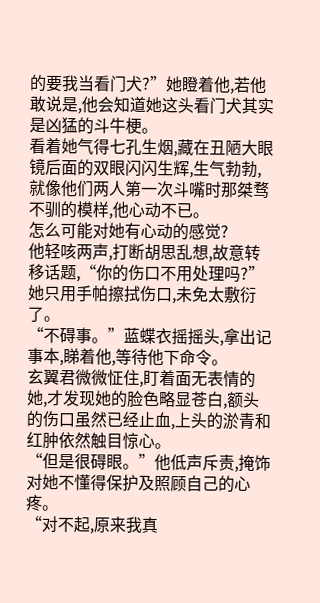的要我当看门犬?”她瞪着他,若他敢说是,他会知道她这头看门犬其实是凶猛的斗牛梗。
看着她气得七孔生烟,藏在丑陋大眼镜后面的双眼闪闪生辉,生气勃勃,就像他们两人第一次斗嘴时那桀骛不驯的模样,他心动不已。
怎么可能对她有心动的感觉?
他轻咳两声,打断胡思乱想,故意转移话题,“你的伤口不用处理吗?”
她只用手帕擦拭伤口,未免太敷衍了。
“不碍事。”蓝蝶衣摇摇头,拿出记事本,睇着他,等待他下命令。
玄翼君微微怔住,盯着面无表情的她,才发现她的脸色略显苍白,额头的伤口虽然已经止血,上头的淤青和红肿依然触目惊心。
“但是很碍眼。”他低声斥责,掩饰对她不懂得保护及照顾自己的心疼。
“对不起,原来我真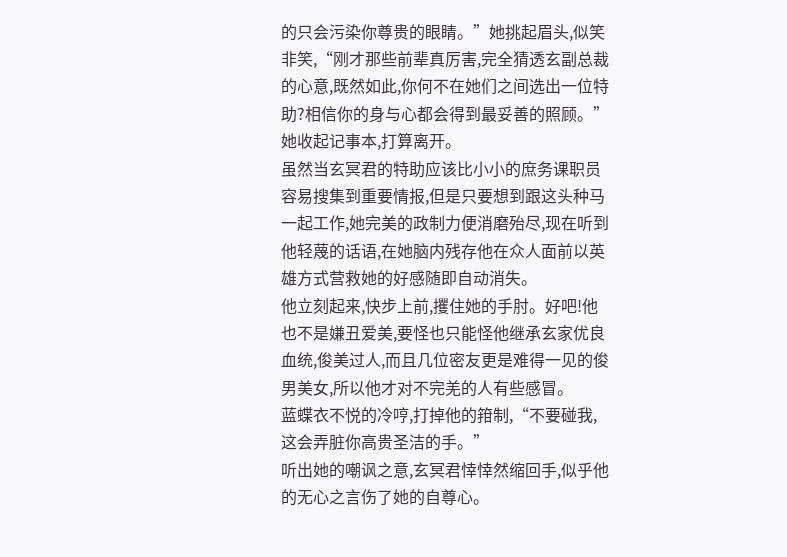的只会污染你尊贵的眼睛。”她挑起眉头,似笑非笑,“刚才那些前辈真厉害,完全猜透玄副总裁的心意,既然如此,你何不在她们之间选出一位特助?相信你的身与心都会得到最妥善的照顾。”她收起记事本,打算离开。
虽然当玄冥君的特助应该比小小的庶务课职员容易搜集到重要情报,但是只要想到跟这头种马一起工作,她完美的政制力便消磨殆尽,现在听到他轻蔑的话语,在她脑内残存他在众人面前以英雄方式营救她的好感随即自动消失。
他立刻起来,快步上前,攫住她的手肘。好吧!他也不是嫌丑爱美,要怪也只能怪他继承玄家优良血统,俊美过人,而且几位密友更是难得一见的俊男美女,所以他才对不完羌的人有些感冒。
蓝蝶衣不悦的冷哼,打掉他的箝制,“不要碰我,这会弄脏你高贵圣洁的手。”
听出她的嘲讽之意,玄冥君悻悻然缩回手,似乎他的无心之言伤了她的自尊心。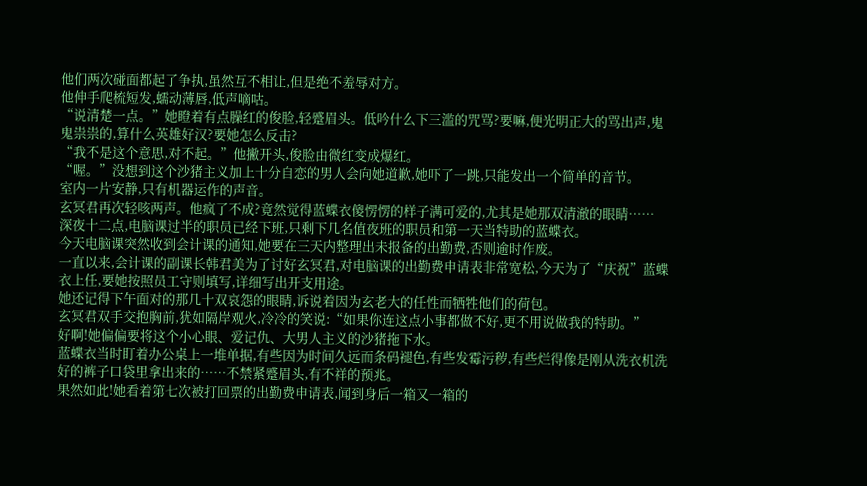他们两次碰面都起了争执,虽然互不相让,但是绝不羞辱对方。
他伸手爬梳短发,蠕动薄唇,低声嘀咕。
“说清楚一点。”她瞪着有点臊红的俊脸,轻蹙眉头。低吟什么下三滥的咒骂?要嘛,便光明正大的骂出声,鬼鬼祟祟的,算什么英雄好汉?要她怎么反击?
“我不是这个意思,对不起。”他撇开头,俊脸由微红变成爆红。
“喔。”没想到这个沙猪主义加上十分自恋的男人会向她道歉,她吓了一跳,只能发出一个简单的音节。
室内一片安静,只有机器运作的声音。
玄冥君再次轻咳两声。他疯了不成?竟然觉得蓝蝶衣傻愣愣的样子满可爱的,尤其是她那双清澈的眼睛……
深夜十二点,电脑课过半的职员已经下班,只剩下几名值夜班的职员和第一天当特助的蓝蝶衣。
今天电脑课突然收到会计课的通知,她要在三天内整理出未报备的出勤费,否则逾时作废。
一直以来,会计课的副课长韩君美为了讨好玄冥君,对电脑课的出勤费申请表非常宽松,今天为了“庆祝”蓝蝶衣上任,要她按照员工守则填写,详细写出开支用途。
她还记得下午面对的那几十双哀怨的眼睛,诉说着因为玄老大的任性而牺牲他们的荷包。
玄冥君双手交抱胸前,犹如隔岸观火,冷冷的笑说:“如果你连这点小事都做不好,更不用说做我的特助。”
好啊!她偏偏要将这个小心眼、爱记仇、大男人主义的沙猪拖下水。
蓝蝶衣当时盯着办公桌上一堆单据,有些因为时间久远而条码褪色,有些发霉污秽,有些烂得像是刚从洗衣机洗好的裤子口袋里拿出来的……不禁紧蹙眉头,有不祥的预兆。
果然如此!她看着第七次被打回票的出勤费申请表,闻到身后一箱又一箱的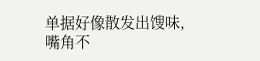单据好像散发出馊味,嘴角不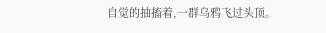自觉的抽搐着,一群乌鸦飞过头顶。